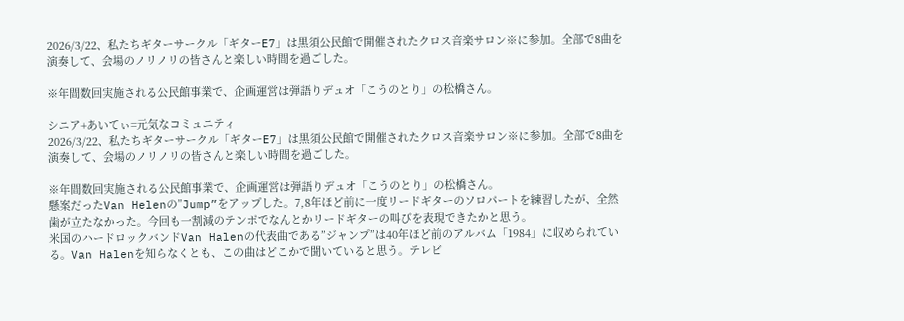2026/3/22、私たちギターサークル「ギターE7」は黒須公民館で開催されたクロス音楽サロン※に参加。全部で8曲を演奏して、会場のノリノリの皆さんと楽しい時間を過ごした。

※年間数回実施される公民館事業で、企画運営は弾語りデュオ「こうのとり」の松橋さん。

シニア+あいてぃ=元気なコミュニティ
2026/3/22、私たちギターサークル「ギターE7」は黒須公民館で開催されたクロス音楽サロン※に参加。全部で8曲を演奏して、会場のノリノリの皆さんと楽しい時間を過ごした。

※年間数回実施される公民館事業で、企画運営は弾語りデュオ「こうのとり」の松橋さん。
懸案だったVan Helenの”Jump”をアップした。7,8年ほど前に一度リードギターのソロパートを練習したが、全然歯が立たなかった。今回も一割減のテンポでなんとかリードギターの叫びを表現できたかと思う。
米国のハードロックバンドVan Halenの代表曲である”ジャンプ”は40年ほど前のアルバム「1984」に収められている。Van Halenを知らなくとも、この曲はどこかで聞いていると思う。テレビ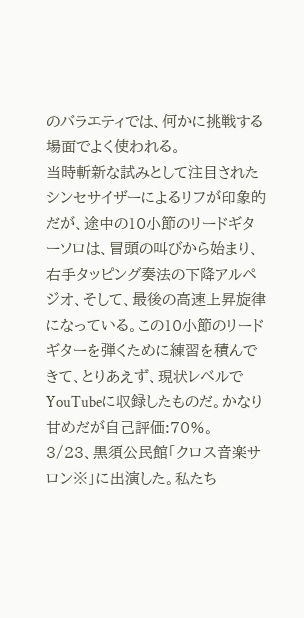のバラエティでは、何かに挑戦する場面でよく使われる。
当時斬新な試みとして注目されたシンセサイザーによるリフが印象的だが、途中の10小節のリードギターソロは、冒頭の叫びから始まり、右手タッピング奏法の下降アルペジオ、そして、最後の高速上昇旋律になっている。この10小節のリードギターを弾くために練習を積んできて、とりあえず、現状レベルでYouTubeに収録したものだ。かなり甘めだが自己評価:70%。
3/23、黒須公民館「クロス音楽サロン※」に出演した。私たち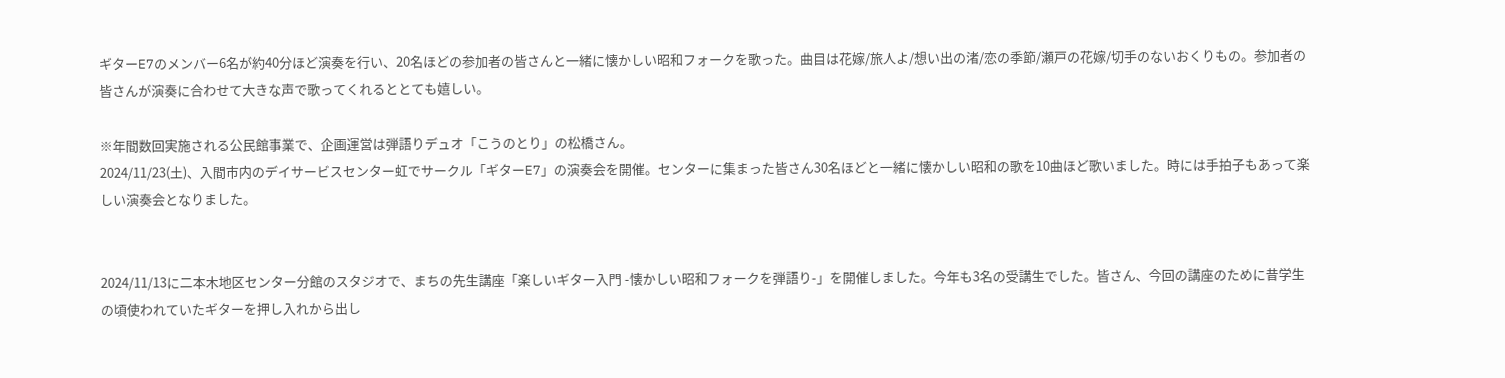ギターE7のメンバー6名が約40分ほど演奏を行い、20名ほどの参加者の皆さんと一緒に懐かしい昭和フォークを歌った。曲目は花嫁/旅人よ/想い出の渚/恋の季節/瀬戸の花嫁/切手のないおくりもの。参加者の皆さんが演奏に合わせて大きな声で歌ってくれるととても嬉しい。

※年間数回実施される公民館事業で、企画運営は弾語りデュオ「こうのとり」の松橋さん。
2024/11/23(土)、入間市内のデイサービスセンター虹でサークル「ギターE7」の演奏会を開催。センターに集まった皆さん30名ほどと一緒に懐かしい昭和の歌を10曲ほど歌いました。時には手拍子もあって楽しい演奏会となりました。


2024/11/13に二本木地区センター分館のスタジオで、まちの先生講座「楽しいギター入門 -懐かしい昭和フォークを弾語り-」を開催しました。今年も3名の受講生でした。皆さん、今回の講座のために昔学生の頃使われていたギターを押し入れから出し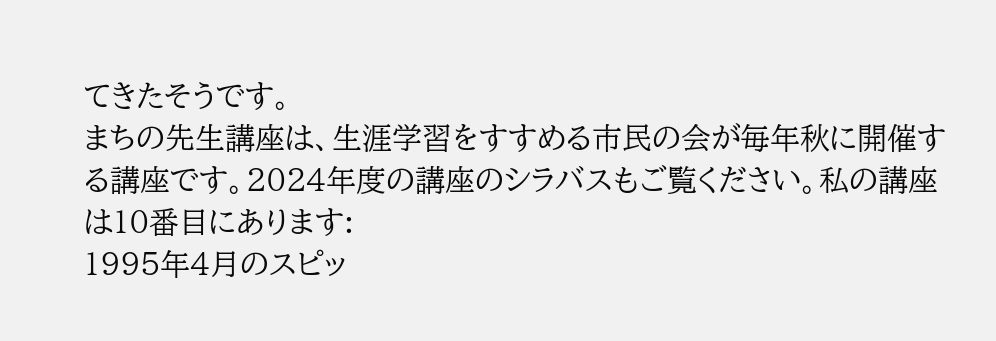てきたそうです。
まちの先生講座は、生涯学習をすすめる市民の会が毎年秋に開催する講座です。2024年度の講座のシラバスもご覧ください。私の講座は10番目にあります:
1995年4月のスピッ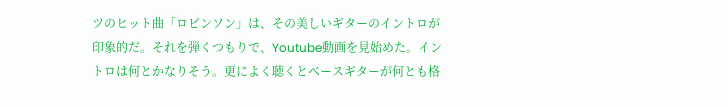ツのヒット曲「ロビンソン」は、その美しいギターのイントロが印象的だ。それを弾くつもりで、Youtube動画を見始めた。イントロは何とかなりそう。更によく聴くとベースギターが何とも格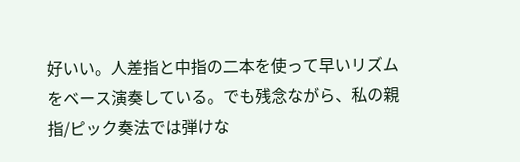好いい。人差指と中指の二本を使って早いリズムをベース演奏している。でも残念ながら、私の親指/ピック奏法では弾けな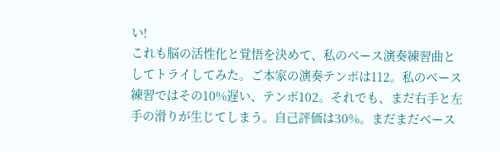い!
これも脳の活性化と覚悟を決めて、私のベース演奏練習曲としてトライしてみた。ご本家の演奏テンポは112。私のベース練習ではその10%遅い、テンポ102。それでも、まだ右手と左手の滑りが生じてしまう。自己評価は30%。まだまだベース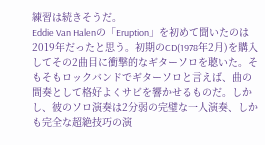練習は続きそうだ。
Eddie Van Halenの「Eruption」を初めて聞いたのは2019年だったと思う。初期のCD(1978年2月)を購入してその2曲目に衝撃的なギターソロを聴いた。そもそもロックバンドでギターソロと言えば、曲の間奏として格好よくサビを響かせるものだ。しかし、彼のソロ演奏は2分弱の完璧な一人演奏、しかも完全な超絶技巧の演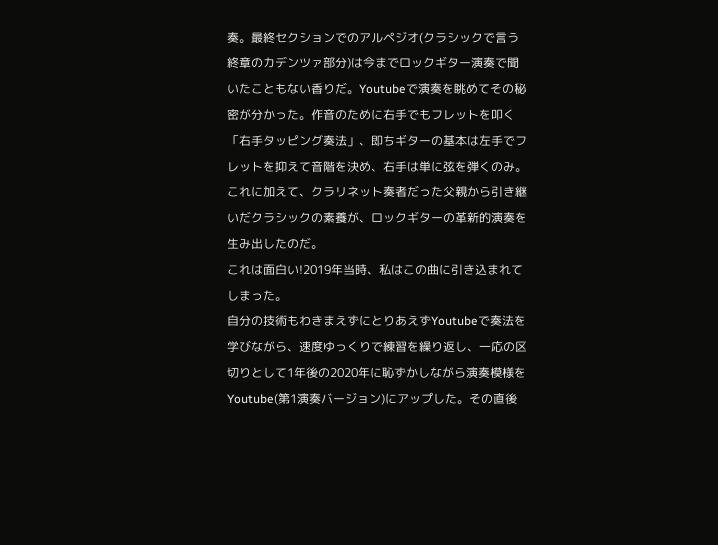奏。最終セクションでのアルペジオ(クラシックで言う終章のカデンツァ部分)は今までロックギター演奏で聞いたこともない香りだ。Youtubeで演奏を眺めてその秘密が分かった。作音のために右手でもフレットを叩く「右手タッピング奏法」、即ちギターの基本は左手でフレットを抑えて音階を決め、右手は単に弦を弾くのみ。これに加えて、クラリネット奏者だった父親から引き継いだクラシックの素養が、ロックギターの革新的演奏を生み出したのだ。
これは面白い!2019年当時、私はこの曲に引き込まれてしまった。
自分の技術もわきまえずにとりあえずYoutubeで奏法を学びながら、速度ゆっくりで練習を繰り返し、一応の区切りとして1年後の2020年に恥ずかしながら演奏模様をYoutube(第1演奏バージョン)にアップした。その直後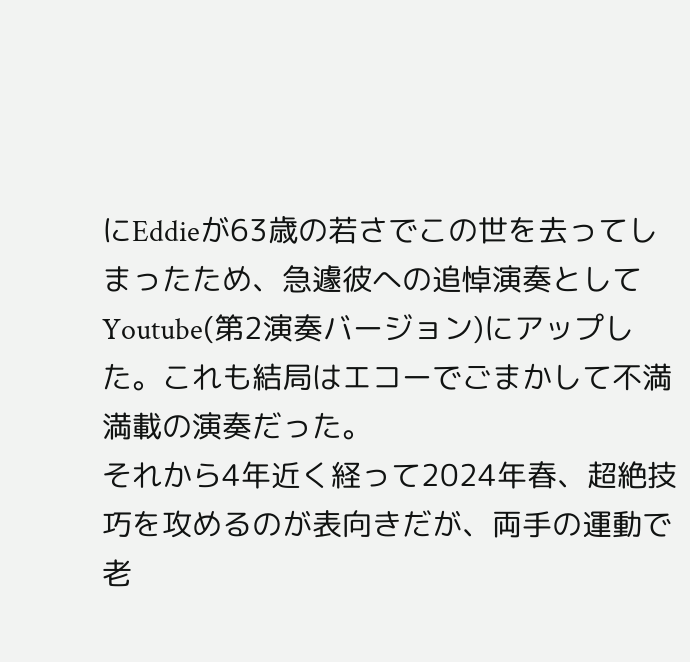にEddieが63歳の若さでこの世を去ってしまったため、急遽彼への追悼演奏としてYoutube(第2演奏バージョン)にアップした。これも結局はエコーでごまかして不満満載の演奏だった。
それから4年近く経って2024年春、超絶技巧を攻めるのが表向きだが、両手の運動で老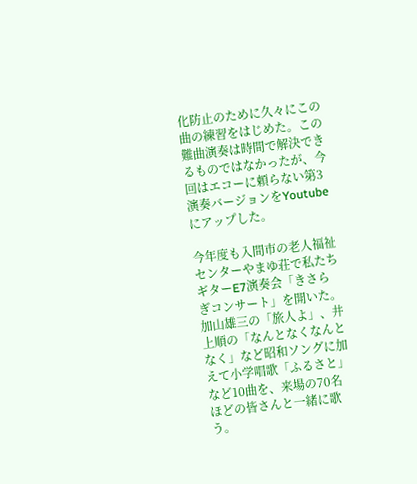化防止のために久々にこの曲の練習をはじめた。この難曲演奏は時間で解決できるものではなかったが、今回はエコーに頼らない第3演奏バージョンをYoutubeにアップした。

今年度も入間市の老人福祉センターやまゆ荘で私たちギターE7演奏会「きさらぎコンサート」を開いた。加山雄三の「旅人よ」、井上順の「なんとなくなんとなく」など昭和ソングに加えて小学唱歌「ふるさと」など10曲を、来場の70名ほどの皆さんと一緒に歌う。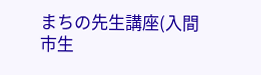まちの先生講座(入間市生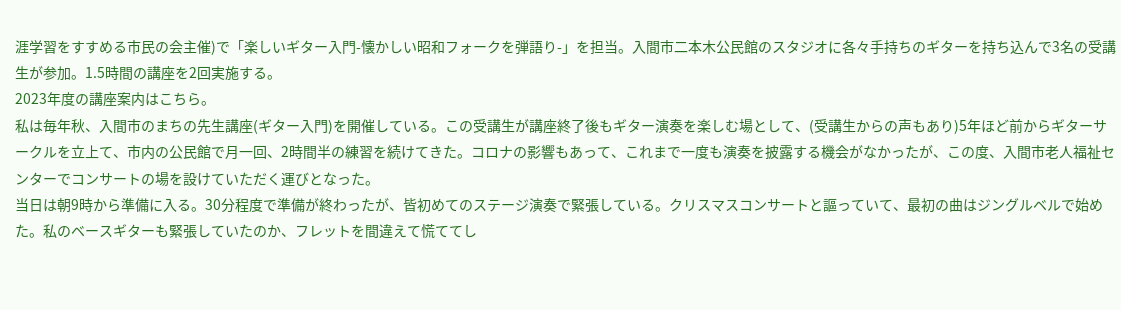涯学習をすすめる市民の会主催)で「楽しいギター入門-懐かしい昭和フォークを弾語り-」を担当。入間市二本木公民館のスタジオに各々手持ちのギターを持ち込んで3名の受講生が参加。1.5時間の講座を2回実施する。
2023年度の講座案内はこちら。
私は毎年秋、入間市のまちの先生講座(ギター入門)を開催している。この受講生が講座終了後もギター演奏を楽しむ場として、(受講生からの声もあり)5年ほど前からギターサークルを立上て、市内の公民館で月一回、2時間半の練習を続けてきた。コロナの影響もあって、これまで一度も演奏を披露する機会がなかったが、この度、入間市老人福祉センターでコンサートの場を設けていただく運びとなった。
当日は朝9時から準備に入る。30分程度で準備が終わったが、皆初めてのステージ演奏で緊張している。クリスマスコンサートと謳っていて、最初の曲はジングルベルで始めた。私のベースギターも緊張していたのか、フレットを間違えて慌ててし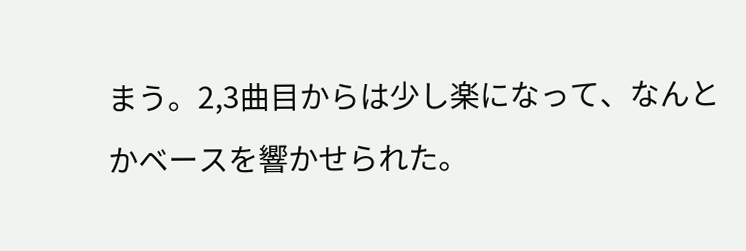まう。2,3曲目からは少し楽になって、なんとかベースを響かせられた。